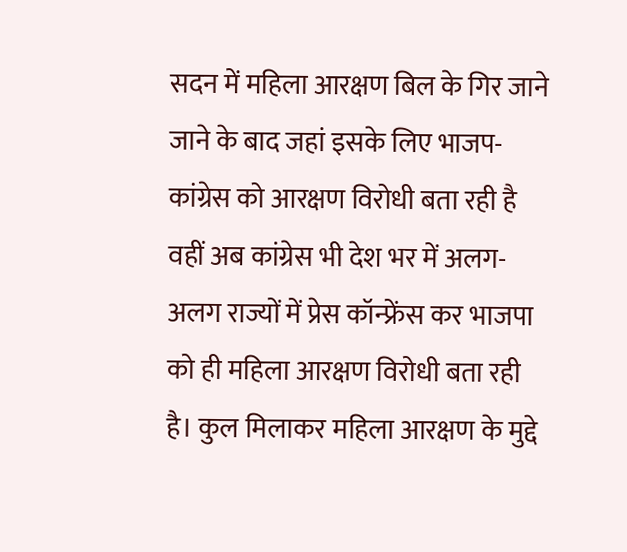सदन में महिला आरक्षण बिल के गिर जाने जाने के बाद जहां इसके लिए भाजप-कांग्रेस को आरक्षण विरोधी बता रही है वहीं अब कांग्रेस भी देश भर में अलग-अलग राज्यों में प्रेस कॉन्फ्रेंस कर भाजपा को ही महिला आरक्षण विरोधी बता रही है। कुल मिलाकर महिला आरक्षण के मुद्दे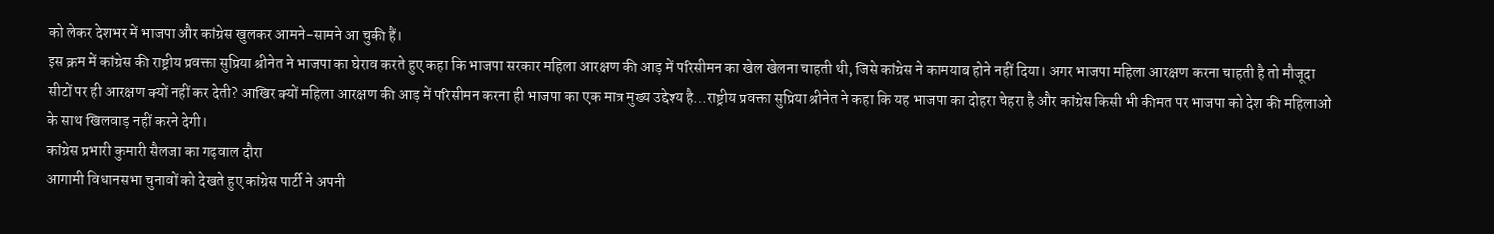को लेकर देशभर में भाजपा और कांग्रेस खुलकर आमने-सामने आ चुकी हैं।
इस क्रम में कांग्रेस की राष्ट्रीय प्रवक्ता सुप्रिया श्रीनेत ने भाजपा का घेराव करते हुए कहा कि भाजपा सरकार महिला आरक्षण की आड़ में परिसीमन का खेल खेलना चाहती थी, जिसे कांग्रेस ने कामयाब होने नहीं दिया। अगर भाजपा महिला आरक्षण करना चाहती है तो मौजूदा सीटों पर ही आरक्षण क्यों नहीं कर देती? आखिर क्यों महिला आरक्षण की आड़ में परिसीमन करना ही भाजपा का एक मात्र मुख्य उद्देश्य है…राष्ट्रीय प्रवक्ता सुप्रिया श्रीनेत ने कहा कि यह भाजपा का दोहरा चेहरा है और कांग्रेस किसी भी कीमत पर भाजपा को देश की महिलाओं के साथ खिलवाड़ नहीं करने देगी।
कांग्रेस प्रभारी कुमारी सैलजा का गढ़वाल दौरा
आगामी विधानसभा चुनावों को देखते हुए कांग्रेस पार्टी ने अपनी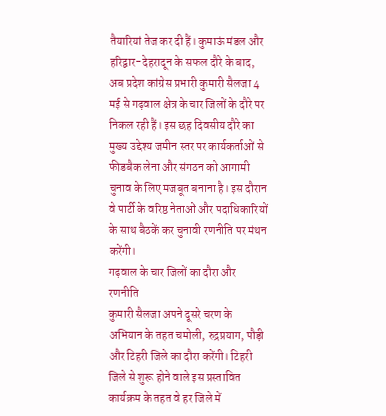तैयारियां तेज कर दी हैं। कुमाऊं मंडल और हरिद्वार-देहरादून के सफल दौरे के बाद, अब प्रदेश कांग्रेस प्रभारी कुमारी सैलजा 4 मई से गढ़वाल क्षेत्र के चार जिलों के दौरे पर निकल रही हैं। इस छह दिवसीय दौरे का मुख्य उद्देश्य जमीन स्तर पर कार्यकर्ताओं से फीडबैक लेना और संगठन को आगामी चुनाव के लिए मजबूत बनाना है। इस दौरान वे पार्टी के वरिष्ठ नेताओं और पदाधिकारियों के साथ बैठकें कर चुनावी रणनीति पर मंथन करेंगी।
गढ़वाल के चार जिलों का दौरा और रणनीति
कुमारी सैलजा अपने दूसरे चरण के अभियान के तहत चमोली, रुद्रप्रयाग, पौड़ी और टिहरी जिले का दौरा करेंगी। टिहरी जिले से शुरू होने वाले इस प्रस्तावित कार्यक्रम के तहत वे हर जिले में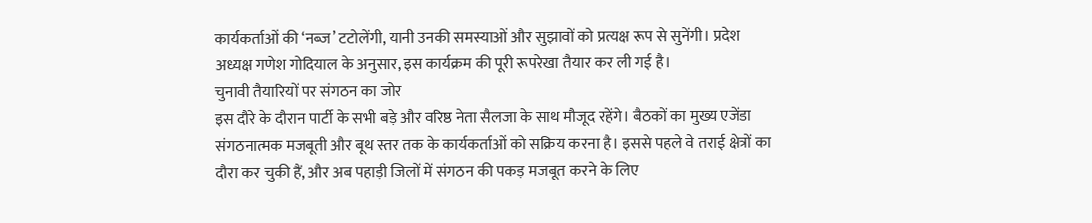कार्यकर्ताओं की ‘नब्ज’ टटोलेंगी, यानी उनकी समस्याओं और सुझावों को प्रत्यक्ष रूप से सुनेंगी। प्रदेश अध्यक्ष गणेश गोदियाल के अनुसार, इस कार्यक्रम की पूरी रूपरेखा तैयार कर ली गई है।
चुनावी तैयारियों पर संगठन का जोर
इस दौरे के दौरान पार्टी के सभी बड़े और वरिष्ठ नेता सैलजा के साथ मौजूद रहेंगे। बैठकों का मुख्य एजेंडा संगठनात्मक मजबूती और बूथ स्तर तक के कार्यकर्ताओं को सक्रिय करना है। इससे पहले वे तराई क्षेत्रों का दौरा कर चुकी हैं, और अब पहाड़ी जिलों में संगठन की पकड़ मजबूत करने के लिए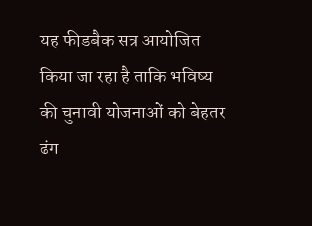यह फीडबैक सत्र आयोजित किया जा रहा है ताकि भविष्य की चुनावी योजनाओं को बेहतर ढंग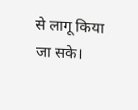से लागू किया जा सके।